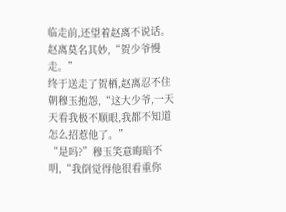临走前,还望着赵离不说话。
赵离莫名其妙,“贺少爷慢走。”
终于送走了贺栖,赵离忍不住朝穆玉抱怨,“这大少爷,一天天看我极不顺眼,我都不知道怎么招惹他了。”
“是吗?”穆玉笑意晦暗不明,“我倒觉得他很看重你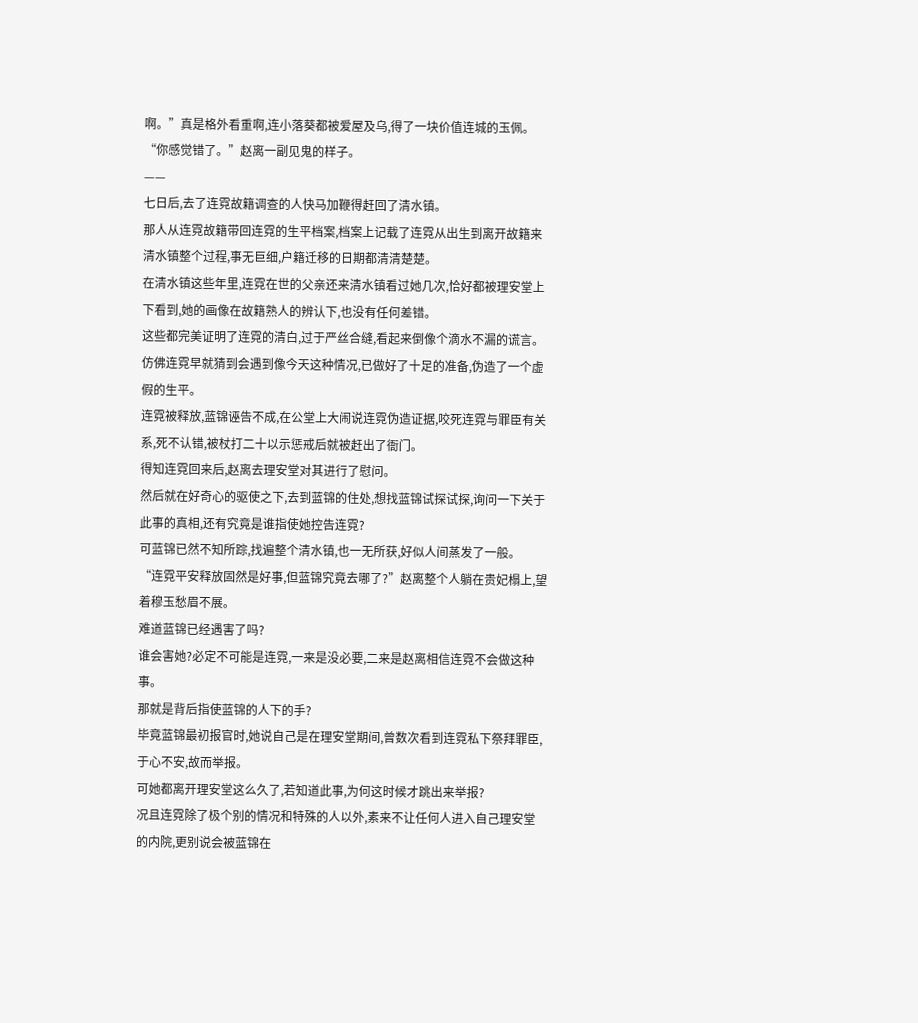啊。”真是格外看重啊,连小落葵都被爱屋及乌,得了一块价值连城的玉佩。
“你感觉错了。”赵离一副见鬼的样子。
——
七日后,去了连霓故籍调查的人快马加鞭得赶回了清水镇。
那人从连霓故籍带回连霓的生平档案,档案上记载了连霓从出生到离开故籍来清水镇整个过程,事无巨细,户籍迁移的日期都清清楚楚。
在清水镇这些年里,连霓在世的父亲还来清水镇看过她几次,恰好都被理安堂上下看到,她的画像在故籍熟人的辨认下,也没有任何差错。
这些都完美证明了连霓的清白,过于严丝合缝,看起来倒像个滴水不漏的谎言。
仿佛连霓早就猜到会遇到像今天这种情况,已做好了十足的准备,伪造了一个虚假的生平。
连霓被释放,蓝锦诬告不成,在公堂上大闹说连霓伪造证据,咬死连霓与罪臣有关系,死不认错,被杖打二十以示惩戒后就被赶出了衙门。
得知连霓回来后,赵离去理安堂对其进行了慰问。
然后就在好奇心的驱使之下,去到蓝锦的住处,想找蓝锦试探试探,询问一下关于此事的真相,还有究竟是谁指使她控告连霓?
可蓝锦已然不知所踪,找遍整个清水镇,也一无所获,好似人间蒸发了一般。
“连霓平安释放固然是好事,但蓝锦究竟去哪了?”赵离整个人躺在贵妃榻上,望着穆玉愁眉不展。
难道蓝锦已经遇害了吗?
谁会害她?必定不可能是连霓,一来是没必要,二来是赵离相信连霓不会做这种事。
那就是背后指使蓝锦的人下的手?
毕竟蓝锦最初报官时,她说自己是在理安堂期间,曾数次看到连霓私下祭拜罪臣,于心不安,故而举报。
可她都离开理安堂这么久了,若知道此事,为何这时候才跳出来举报?
况且连霓除了极个别的情况和特殊的人以外,素来不让任何人进入自己理安堂的内院,更别说会被蓝锦在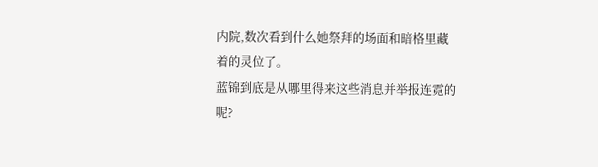内院,数次看到什么她祭拜的场面和暗格里藏着的灵位了。
蓝锦到底是从哪里得来这些消息并举报连霓的呢?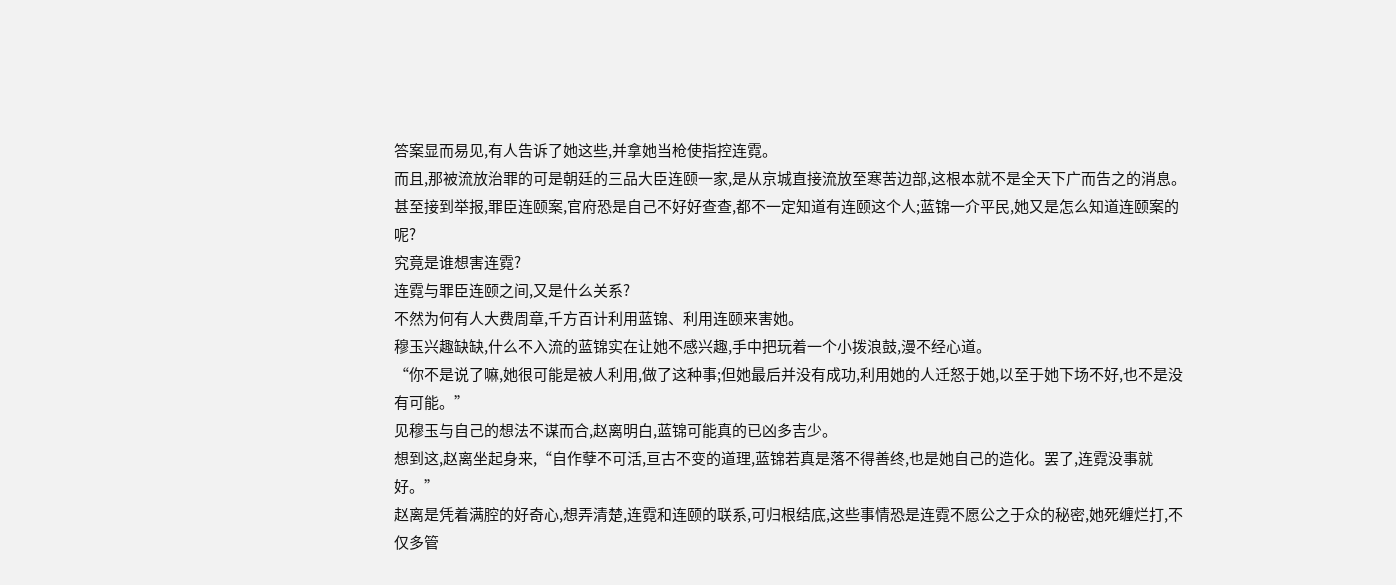答案显而易见,有人告诉了她这些,并拿她当枪使指控连霓。
而且,那被流放治罪的可是朝廷的三品大臣连颐一家,是从京城直接流放至寒苦边部,这根本就不是全天下广而告之的消息。
甚至接到举报,罪臣连颐案,官府恐是自己不好好查查,都不一定知道有连颐这个人;蓝锦一介平民,她又是怎么知道连颐案的呢?
究竟是谁想害连霓?
连霓与罪臣连颐之间,又是什么关系?
不然为何有人大费周章,千方百计利用蓝锦、利用连颐来害她。
穆玉兴趣缺缺,什么不入流的蓝锦实在让她不感兴趣,手中把玩着一个小拨浪鼓,漫不经心道。
“你不是说了嘛,她很可能是被人利用,做了这种事;但她最后并没有成功,利用她的人迁怒于她,以至于她下场不好,也不是没有可能。”
见穆玉与自己的想法不谋而合,赵离明白,蓝锦可能真的已凶多吉少。
想到这,赵离坐起身来,“自作孽不可活,亘古不变的道理,蓝锦若真是落不得善终,也是她自己的造化。罢了,连霓没事就好。”
赵离是凭着满腔的好奇心,想弄清楚,连霓和连颐的联系,可归根结底,这些事情恐是连霓不愿公之于众的秘密,她死缠烂打,不仅多管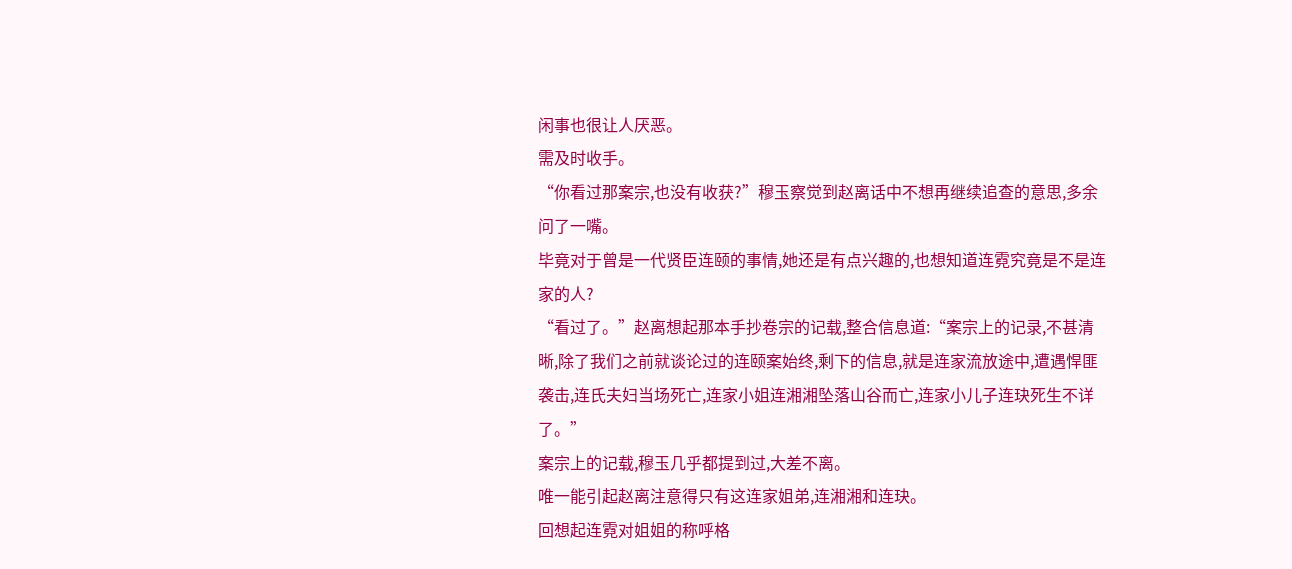闲事也很让人厌恶。
需及时收手。
“你看过那案宗,也没有收获?”穆玉察觉到赵离话中不想再继续追查的意思,多余问了一嘴。
毕竟对于曾是一代贤臣连颐的事情,她还是有点兴趣的,也想知道连霓究竟是不是连家的人?
“看过了。”赵离想起那本手抄卷宗的记载,整合信息道:“案宗上的记录,不甚清晰,除了我们之前就谈论过的连颐案始终,剩下的信息,就是连家流放途中,遭遇悍匪袭击,连氏夫妇当场死亡,连家小姐连湘湘坠落山谷而亡,连家小儿子连玦死生不详了。”
案宗上的记载,穆玉几乎都提到过,大差不离。
唯一能引起赵离注意得只有这连家姐弟,连湘湘和连玦。
回想起连霓对姐姐的称呼格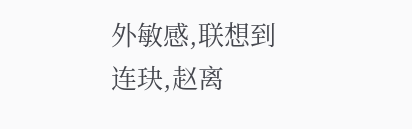外敏感,联想到连玦,赵离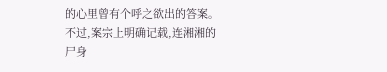的心里曾有个呼之欲出的答案。
不过,案宗上明确记载,连湘湘的尸身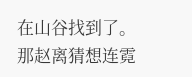在山谷找到了。
那赵离猜想连霓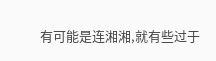有可能是连湘湘,就有些过于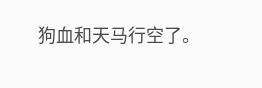狗血和天马行空了。